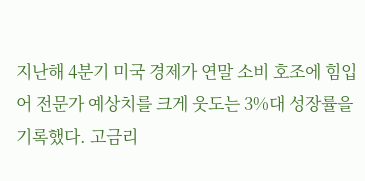지난해 4분기 미국 경제가 연말 소비 호조에 힘입어 전문가 예상치를 크게 웃도는 3%대 성장률을 기록했다. 고금리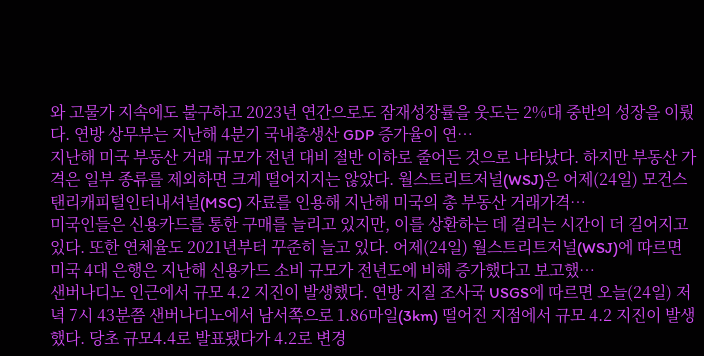와 고물가 지속에도 불구하고 2023년 연간으로도 잠재성장률을 웃도는 2%대 중반의 성장을 이뤘다. 연방 상무부는 지난해 4분기 국내총생산 GDP 증가율이 연…
지난해 미국 부동산 거래 규모가 전년 대비 절반 이하로 줄어든 것으로 나타났다. 하지만 부동산 가격은 일부 종류를 제외하면 크게 떨어지지는 않았다. 월스트리트저널(WSJ)은 어제(24일) 모건스탠리캐피털인터내셔널(MSC) 자료를 인용해 지난해 미국의 총 부동산 거래가격…
미국인들은 신용카드를 통한 구매를 늘리고 있지만, 이를 상환하는 데 걸리는 시간이 더 길어지고 있다. 또한 연체율도 2021년부터 꾸준히 늘고 있다. 어제(24일) 월스트리트저널(WSJ)에 따르면 미국 4대 은행은 지난해 신용카드 소비 규모가 전년도에 비해 증가했다고 보고했…
샌버나디노 인근에서 규모 4.2 지진이 발생했다. 연방 지질 조사국 USGS에 따르면 오늘(24일) 저녁 7시 43분쯤 샌버나디노에서 남서쪽으로 1.86마일(3km) 떨어진 지점에서 규모 4.2 지진이 발생했다. 당초 규모4.4로 발표됐다가 4.2로 변경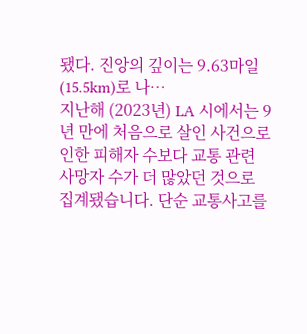됐다. 진앙의 깊이는 9.63마일(15.5km)로 나…
지난해 (2023년) LA 시에서는 9년 만에 처음으로 살인 사건으로 인한 피해자 수보다 교통 관련 사망자 수가 더 많았던 것으로 집계됐습니다. 단순 교통사고를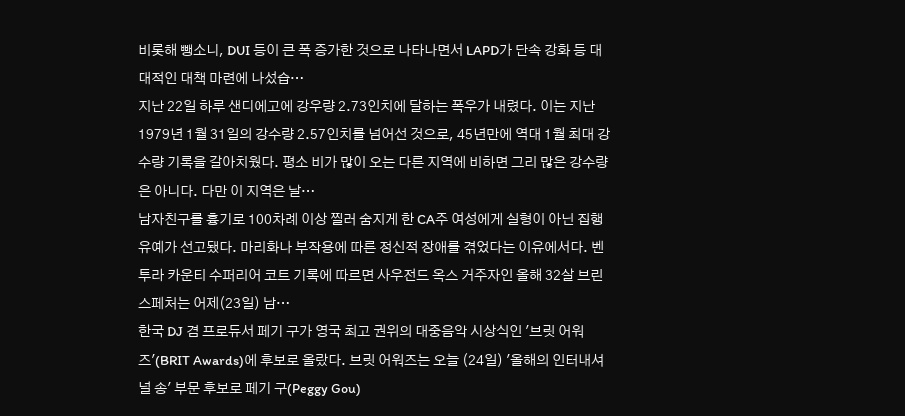비롯해 뺑소니, DUI 등이 큰 폭 증가한 것으로 나타나면서 LAPD가 단속 강화 등 대대적인 대책 마련에 나섰습…
지난 22일 하루 샌디에고에 강우량 2.73인치에 달하는 폭우가 내렸다. 이는 지난 1979년 1월 31일의 강수량 2.57인치를 넘어선 것으로, 45년만에 역대 1월 최대 강수량 기록을 갈아치웠다. 평소 비가 많이 오는 다른 지역에 비하면 그리 많은 강수량은 아니다. 다만 이 지역은 날…
남자친구를 흉기로 100차례 이상 찔러 숨지게 한 CA주 여성에게 실형이 아닌 집행유예가 선고됐다. 마리화나 부작용에 따른 정신적 장애를 겪었다는 이유에서다. 벤투라 카운티 수퍼리어 코트 기록에 따르면 사우전드 옥스 거주자인 올해 32살 브린 스페처는 어제(23일) 남…
한국 DJ 겸 프로듀서 페기 구가 영국 최고 권위의 대중음악 시상식인 '브릿 어워즈'(BRIT Awards)에 후보로 올랐다. 브릿 어워즈는 오늘 (24일) '올해의 인터내셔널 송' 부문 후보로 페기 구(Peggy Gou)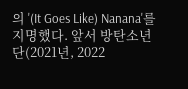의 '(It Goes Like) Nanana'를 지명했다. 앞서 방탄소년단(2021년, 2022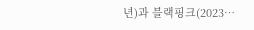년)과 블랙핑크(2023…